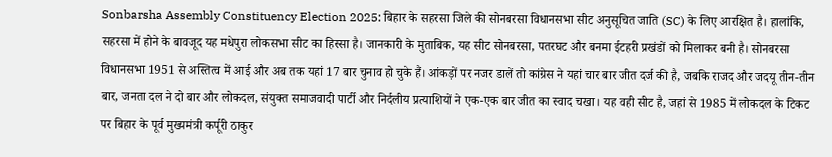Sonbarsha Assembly Constituency Election 2025: बिहार के सहरसा जिले की सोनबरसा विधानसभा सीट अनुसूचित जाति (SC) के लिए आरक्षित है। हालांकि, सहरसा में होने के बावजूद यह मधेपुरा लोकसभा सीट का हिस्सा है। जानकारी के मुताबिक, यह सीट सोनबरसा, पतरघट और बनमा ईटहरी प्रखंडों को मिलाकर बनी है। सोनबरसा विधानसभा 1951 से अस्तित्व में आई और अब तक यहां 17 बार चुनाव हो चुके हैं। आंकड़ों पर नजर डालें तो कांग्रेस ने यहां चार बार जीत दर्ज की है, जबकि राजद और जदयू तीन-तीन बार, जनता दल ने दो बार और लोकदल, संयुक्त समाजवादी पार्टी और निर्दलीय प्रत्याशियों ने एक-एक बार जीत का स्वाद चखा। यह वही सीट है, जहां से 1985 में लोकदल के टिकट पर बिहार के पूर्व मुख्यमंत्री कर्पूरी ठाकुर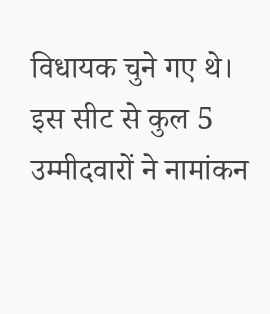विधायक चुने गए थे। इस सीट से कुल 5 उम्मीदवारों ने नामांकन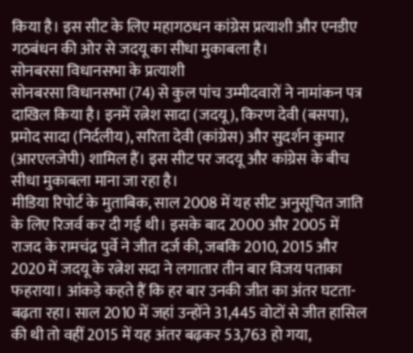किया है। इस सीट के लिए महागठधन कांग्रेस प्रत्याशी और एनडीए गठबंधन की ओर से जदयू का सीधा मुकाबला है।
सोनबरसा विधानसभा के प्रत्याशी
सोनबरसा विधानसभा (74) से कुल पांच उम्मीदवारों ने नामांकन पत्र दाखिल किया है। इनमें रत्नेश सादा (जदयू), किरण देवी (बसपा), प्रमोद सादा (निर्दलीय), सरिता देवी (कांग्रेस) और सुदर्शन कुमार (आरएलजेपी) शामिल हैं। इस सीट पर जदयू और कांग्रेस के बीच सीधा मुकाबला माना जा रहा है।
मीडिया रिपोर्ट के मुताबिक, साल 2008 में यह सीट अनुसूचित जाति के लिए रिजर्व कर दी गई थी। इसके बाद 2000 और 2005 में राजद के रामचंद्र पुर्वे ने जीत दर्ज की, जबकि 2010, 2015 और 2020 में जदयू के रत्नेश सदा ने लगातार तीन बार विजय पताका फहराया। आंकड़े कहते हैं कि हर बार उनकी जीत का अंतर घटता-बढ़ता रहा। साल 2010 में जहां उन्होंने 31,445 वोटों से जीत हासिल की थी तो वहीं 2015 में यह अंतर बढ़कर 53,763 हो गया,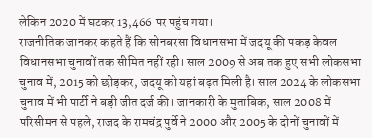लेकिन 2020 में घटकर 13,466 पर पहुंच गया।
राजनीतिक जानकर कहते हैं कि सोनबरसा विधानसभा में जदयू की पकड़ केवल विधानसभा चुनावों तक सीमित नहीं रही। साल 2009 से अब तक हुए सभी लोकसभा चुनाव में, 2015 को छोड़कर, जदयू को यहां बढ़त मिली है। साल 2024 के लोकसभा चुनाव में भी पार्टी ने बड़ी जीत दर्ज की। जानकारी के मुताबिक, साल 2008 में परिसीमन से पहले, राजद के रामचंद्र पुर्वे ने 2000 और 2005 के दोनों चुनावों में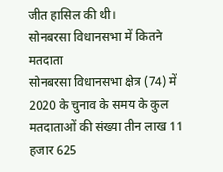जीत हासिल की थी।
सोनबरसा विधानसभा में कितने मतदाता
सोनबरसा विधानसभा क्षेत्र (74) में 2020 के चुनाव के समय के कुल मतदाताओं की संख्या तीन लाख 11 हजार 625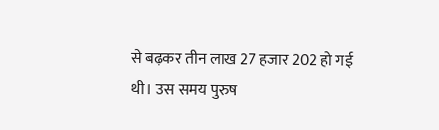से बढ़कर तीन लाख 27 हजार 202 हो गई थी। उस समय पुरुष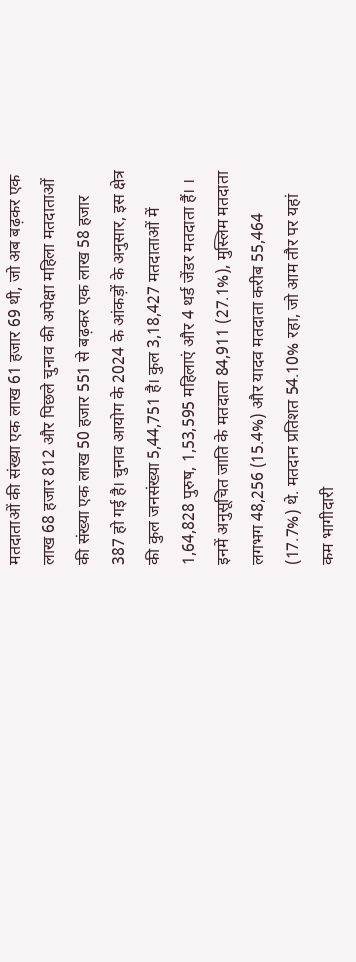मतदाताओं की संख्या एक लाख 61 हजार 69 थी, जो अब बढ़कर एक लाख 68 हजार 812 और पिछले चुनाव की अपेक्षा महिला मतदाताओं की संख्या एक लाख 50 हजार 551 से बढ़कर एक लाख 58 हजार 387 हो गई है। चुनाव आयोग के 2024 के आंकड़ों के अनुसार, इस क्षेत्र की कुल जनसंख्या 5,44,751 है। कुल 3,18,427 मतदाताओं में 1,64,828 पुरुष, 1,53,595 महिलाएं और 4 थर्ड जेंडर मतदाता हैं। । इनमें अनुसूचित जाति के मतदाता 84,911 (27.1%), मुस्लिम मतदाता लगभग 48,256 (15.4%) और यादव मतदाता करीब 55,464 (17.7%) थे. मतदान प्रतिशत 54.10% रहा, जो आम तौर पर यहां कम भागीदारी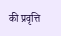की प्रवृत्ति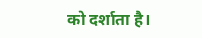को दर्शाता है।